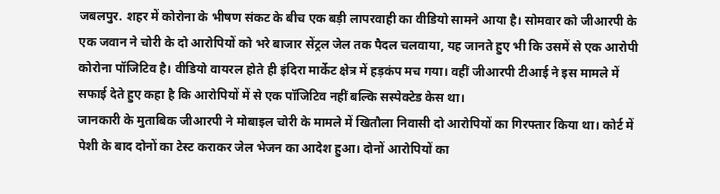जबलपुर. शहर में कोरोना के भीषण संकट के बीच एक बड़ी लापरवाही का वीडियो सामने आया है। सोमवार को जीआरपी के एक जवान ने चोरी के दो आरोपियों को भरे बाजार सेंट्रल जेल तक पैदल चलवाया, यह जानते हुए भी कि उसमें से एक आरोपी कोरोना पॉजिटिव है। वीडियो वायरल होते ही इंदिरा मार्केट क्षेत्र में हड़कंप मच गया। वहीं जीआरपी टीआई ने इस मामले में सफाई देते हुए कहा है कि आरोपियों में से एक पॉजिटिव नहीं बल्कि सस्पेक्टेड केस था।
जानकारी के मुताबिक जीआरपी ने मोबाइल चोरी के मामले में खितौला निवासी दो आरोपियों का गिरफ्तार किया था। कोर्ट में पेशी के बाद दोनों का टेस्ट कराकर जेल भेजन का आदेश हुआ। दोनों आरोपियों का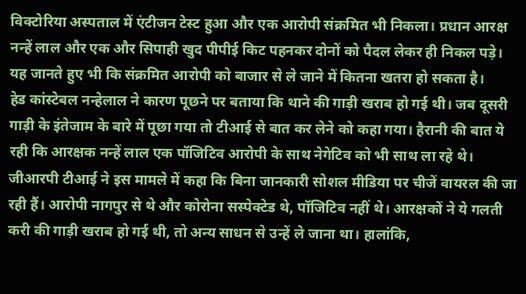विक्टोरिया अस्पताल में एंटीजन टेस्ट हुआ और एक आरोपी संक्रमित भी निकला। प्रधान आरक्ष नन्हें लाल और एक और सिपाही खुद पीपीई किट पहनकर दोनों को पैदल लेकर ही निकल पड़े। यह जानते हुए भी कि संक्रमित आरोपी को बाजार से ले जाने में कितना खतरा हो सकता है।
हेड कांस्टेबल नन्हेलाल ने कारण पूछने पर बताया कि थाने की गाड़ी खराब हो गई थी। जब दूसरी गाड़ी के इंतेजाम के बारे में पूछा गया तो टीआई से बात कर लेने को कहा गया। हैरानी की बात ये रही कि आरक्षक नन्हें लाल एक पॉजिटिव आरोपी के साथ नेगेटिव को भी साथ ला रहे थे।
जीआरपी टीआई ने इस मामले में कहा कि बिना जानकारी सोशल मीडिया पर चीजें वायरल की जा रही हैं। आरोपी नागपुर से थे और कोरोना सस्पेक्टेड थे, पॉजिटिव नहीं थे। आरक्षकों ने ये गलती करी की गाड़ी खराब हो गई थी, तो अन्य साधन से उन्हें ले जाना था। हालांकि,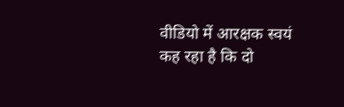वीडियो में आरक्षक स्वयं कह रहा है कि दो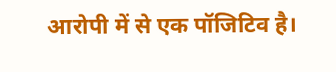आरोपी में से एक पॉजिटिव है।